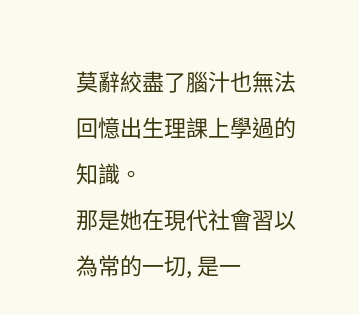莫辭絞盡了腦汁也無法回憶出生理課上學過的知識。
那是她在現代社會習以為常的一切, 是一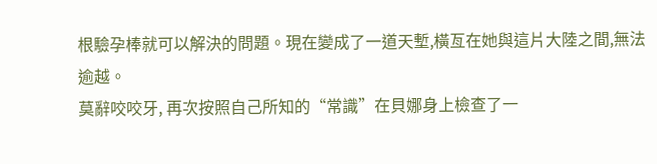根驗孕棒就可以解決的問題。現在變成了一道天塹,橫亙在她與這片大陸之間,無法逾越。
莫辭咬咬牙, 再次按照自己所知的“常識”在貝娜身上檢查了一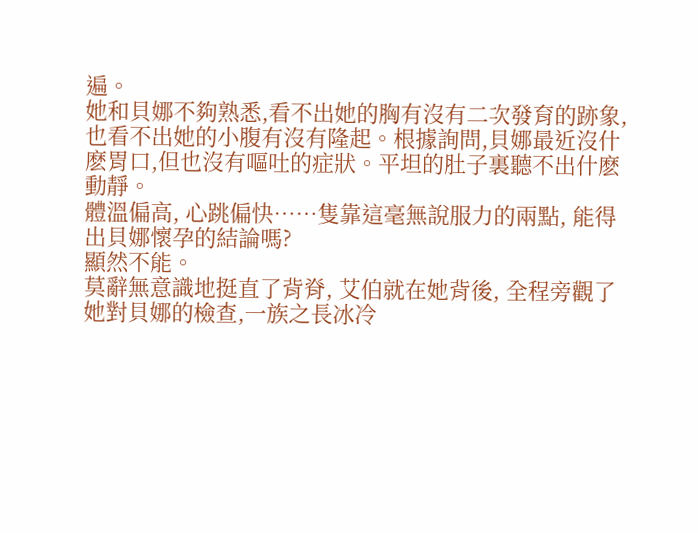遍。
她和貝娜不夠熟悉,看不出她的胸有沒有二次發育的跡象, 也看不出她的小腹有沒有隆起。根據詢問,貝娜最近沒什麽胃口,但也沒有嘔吐的症狀。平坦的肚子裏聽不出什麽動靜。
體溫偏高, 心跳偏快……隻靠這毫無說服力的兩點, 能得出貝娜懷孕的結論嗎?
顯然不能。
莫辭無意識地挺直了背脊, 艾伯就在她背後, 全程旁觀了她對貝娜的檢查,一族之長冰冷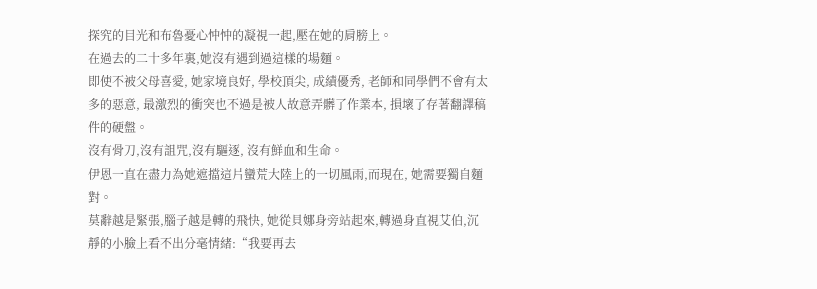探究的目光和布魯憂心忡忡的凝視一起,壓在她的肩膀上。
在過去的二十多年裏,她沒有遇到過這樣的場麵。
即使不被父母喜愛, 她家境良好, 學校頂尖, 成績優秀, 老師和同學們不會有太多的惡意, 最激烈的衝突也不過是被人故意弄髒了作業本, 損壞了存著翻譯稿件的硬盤。
沒有骨刀,沒有詛咒,沒有驅逐, 沒有鮮血和生命。
伊恩一直在盡力為她遮擋這片蠻荒大陸上的一切風雨,而現在, 她需要獨自麵對。
莫辭越是緊張,腦子越是轉的飛快, 她從貝娜身旁站起來,轉過身直視艾伯,沉靜的小臉上看不出分毫情緒:“我要再去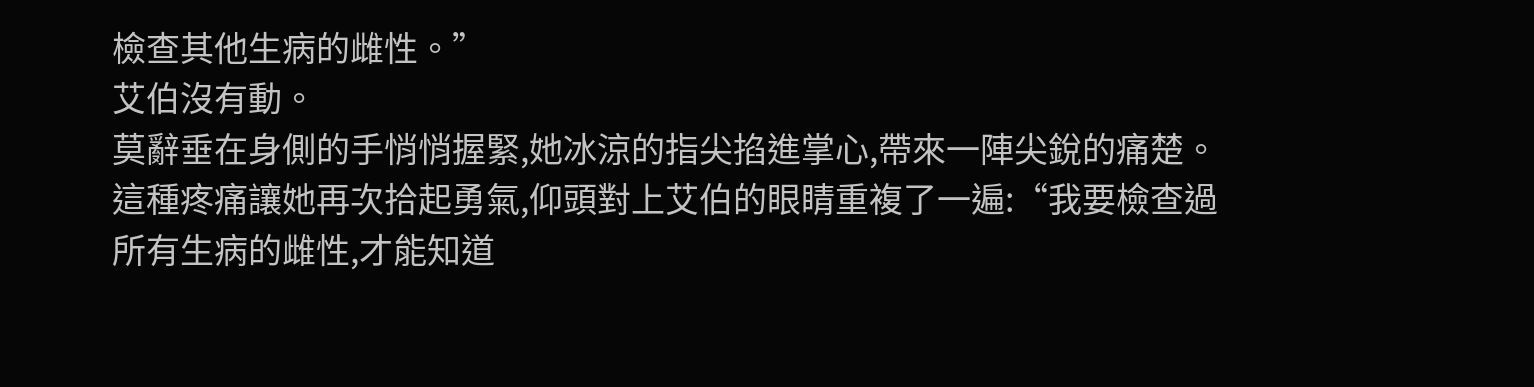檢查其他生病的雌性。”
艾伯沒有動。
莫辭垂在身側的手悄悄握緊,她冰涼的指尖掐進掌心,帶來一陣尖銳的痛楚。
這種疼痛讓她再次拾起勇氣,仰頭對上艾伯的眼睛重複了一遍:“我要檢查過所有生病的雌性,才能知道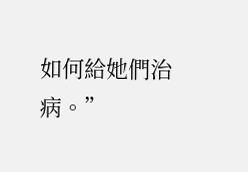如何給她們治病。”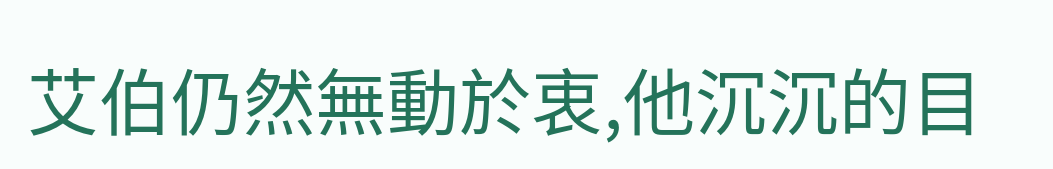艾伯仍然無動於衷,他沉沉的目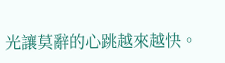光讓莫辭的心跳越來越快。